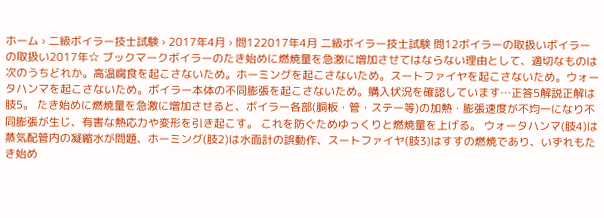ホーム › 二級ボイラー技士試験 › 2017年4月 › 問122017年4月 二級ボイラー技士試験 問12ボイラーの取扱いボイラーの取扱い2017年☆ ブックマークボイラーのたき始めに燃焼量を急激に増加させてはならない理由として、適切なものは次のうちどれか。高温腐食を起こさないため。ホーミングを起こさないため。スートファイヤを起こさないため。ウォータハンマを起こさないため。ボイラー本体の不同膨張を起こさないため。購入状況を確認しています…正答5解説正解は肢5。 たき始めに燃焼量を急激に増加させると、ボイラー各部(胴板・管・ステー等)の加熱・膨張速度が不均一になり不同膨張が生じ、有害な熱応力や変形を引き起こす。 これを防ぐためゆっくりと燃焼量を上げる。 ウォータハンマ(肢4)は蒸気配管内の凝縮水が問題、ホーミング(肢2)は水面計の誤動作、スートファイヤ(肢3)はすすの燃焼であり、いずれもたき始め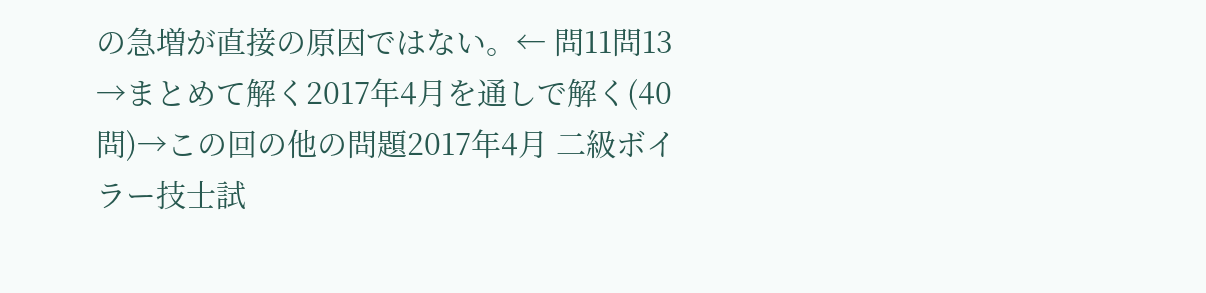の急増が直接の原因ではない。← 問11問13 →まとめて解く2017年4月を通しで解く(40問)→この回の他の問題2017年4月 二級ボイラー技士試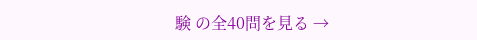験 の全40問を見る →